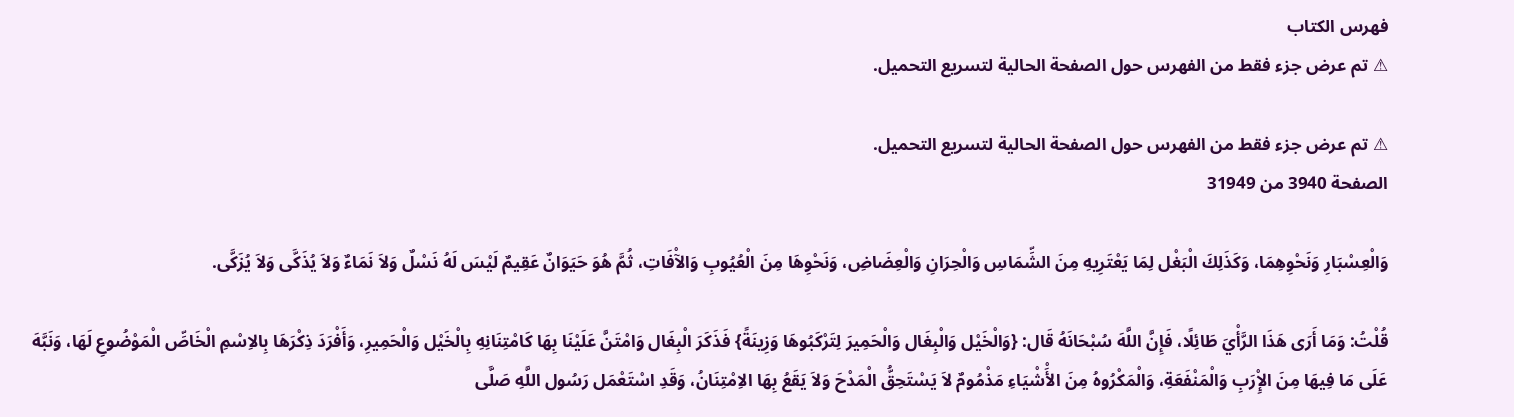فهرس الكتاب
⚠ تم عرض جزء فقط من الفهرس حول الصفحة الحالية لتسريع التحميل.

⚠ تم عرض جزء فقط من الفهرس حول الصفحة الحالية لتسريع التحميل.
الصفحة 3940 من 31949

وَالْعِسْبَارِ وَنَحْوِهِمَا، وَكَذَلِكَ الْبَغْل لِمَا يَعْتَرِيهِ مِنَ الشِّمَاسِ وَالْحِرَانِ وَالْعِضَاضِ، وَنَحْوِهَا مِنَ الْعُيُوبِ وَالآْفَاتِ، ثُمَّ هُوَ حَيَوَانٌ عَقِيمٌ لَيْسَ لَهُ نَسْلٌ وَلاَ نَمَاءٌ وَلاَ يُذَكَّى وَلاَ يُزَكَّى.

قُلْتُ: وَمَا أَرَى هَذَا الرَّأْيَ طَائِلًا، فَإِنَّ اللَّهَ سُبْحَانَهُ قَال: {وَالْخَيْل وَالْبِغَال وَالْحَمِيرَ لِتَرْكَبُوهَا وَزِينَةً} فَذَكَرَ الْبِغَال وَامْتَنَّ عَلَيْنَا بِهَا كَامْتِنَانِهِ بِالْخَيْل وَالْحَمِيرِ، وَأَفْرَدَ ذِكْرَهَا بِالاِسْمِ الْخَاصِّ الْمَوْضُوعِ لَهَا، وَنَبَّهَ عَلَى مَا فِيهَا مِنَ الإِْرَبِ وَالْمَنْفَعَةِ، وَالْمَكْرُوهُ مِنَ الأَْشْيَاءِ مَذْمُومٌ لاَ يَسْتَحِقُّ الْمَدْحَ وَلاَ يَقَعُ بِهَا الاِمْتِنَانُ، وَقَدِ اسْتَعْمَل رَسُول اللَّهِ صَلَّى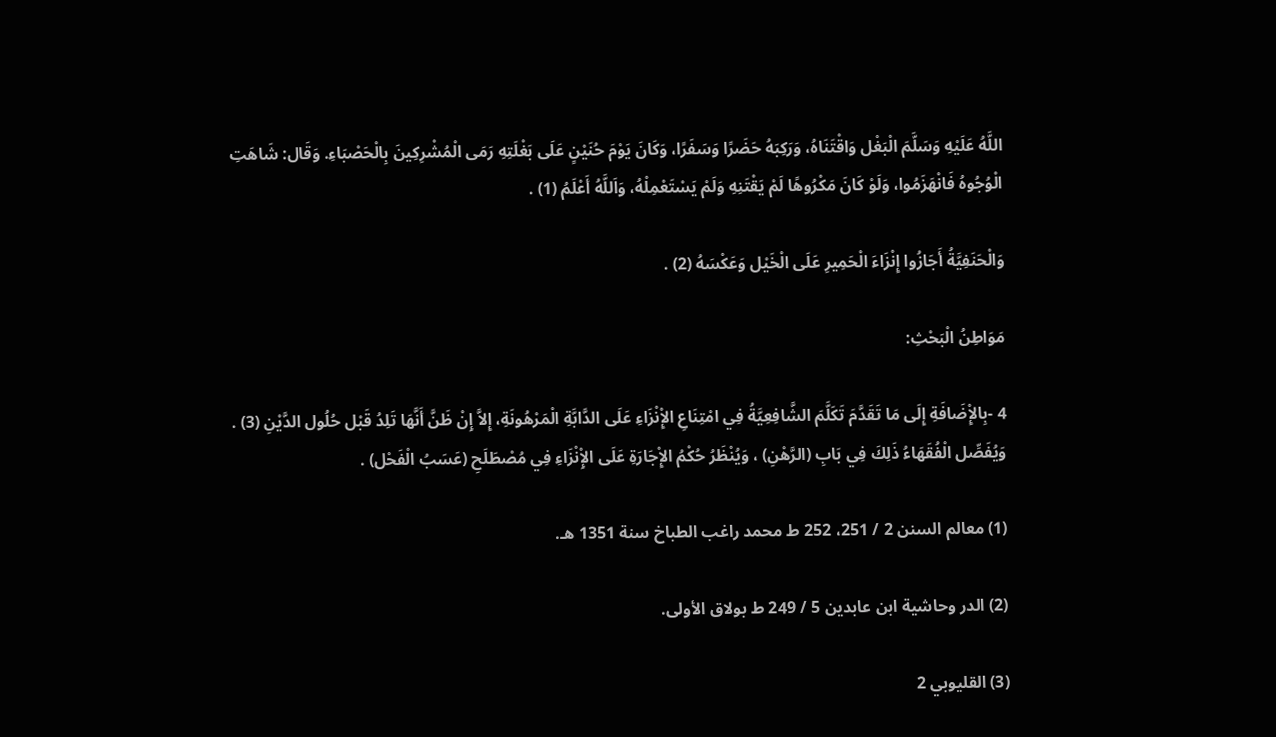اللَّهُ عَلَيْهِ وَسَلَّمَ الْبَغْل وَاقْتَنَاهُ، وَرَكِبَهُ حَضَرًا وَسَفَرًا، وَكَانَ يَوْمَ حُنَيْنٍ عَلَى بَغْلَتِهِ رَمَى الْمُشْرِكِينَ بِالْحَصْبَاءِ. وَقَال: شَاهَتِ الْوُجُوهُ فَانْهَزَمُوا، وَلَوْ كَانَ مَكْرُوهًا لَمْ يَقْتَنِهِ وَلَمْ يَسْتَعْمِلْهُ، وَاَللَّهُ أَعْلَمُ (1) .

وَالْحَنَفِيَّةُ أَجَازُوا إِنْزَاءَ الْحَمِيرِ عَلَى الْخَيْل وَعَكْسَهُ (2) .

مَوَاطِنُ الْبَحْثِ:

4 -بِالإِْضَافَةِ إِلَى مَا تَقَدَّمَ تَكَلَّمَ الشَّافِعِيَّةُ فِي امْتِنَاعِ الإِْنْزَاءِ عَلَى الدَّابَّةِ الْمَرْهُونَةِ، إِلاَّ إِنْ ظَنَّ أَنَّهَا تَلِدُ قَبْل حُلُول الدَّيْنِ (3) . وَيُفَصِّل الْفُقَهَاءُ ذَلِكَ فِي بَابِ (الرَّهْنِ) ، وَيُنْظَرُ حُكْمُ الإِْجَارَةِ عَلَى الإِْنْزَاءِ فِي مُصْطَلَحِ (عَسَبُ الْفَحْل) .

(1) معالم السنن 2 / 251، 252 ط محمد راغب الطباخ سنة 1351 هـ.

(2) الدر وحاشية ابن عابدين 5 / 249 ط بولاق الأولى.

(3) القليوبي 2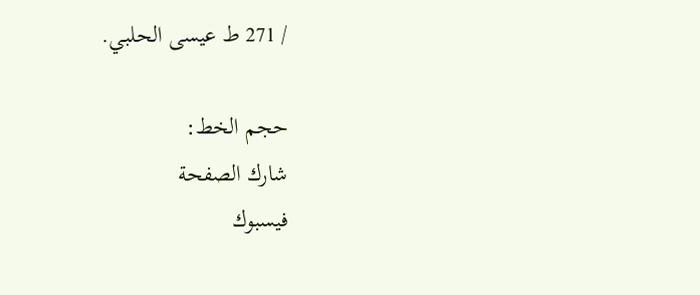/ 271 ط عيسى الحلبي.

حجم الخط:
شارك الصفحة
فيسبوك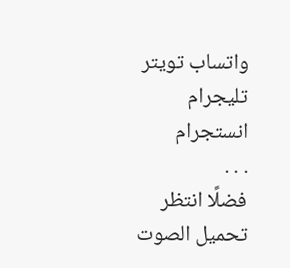واتساب تويتر تليجرام انستجرام
. . .
فضلًا انتظر تحميل الصوت